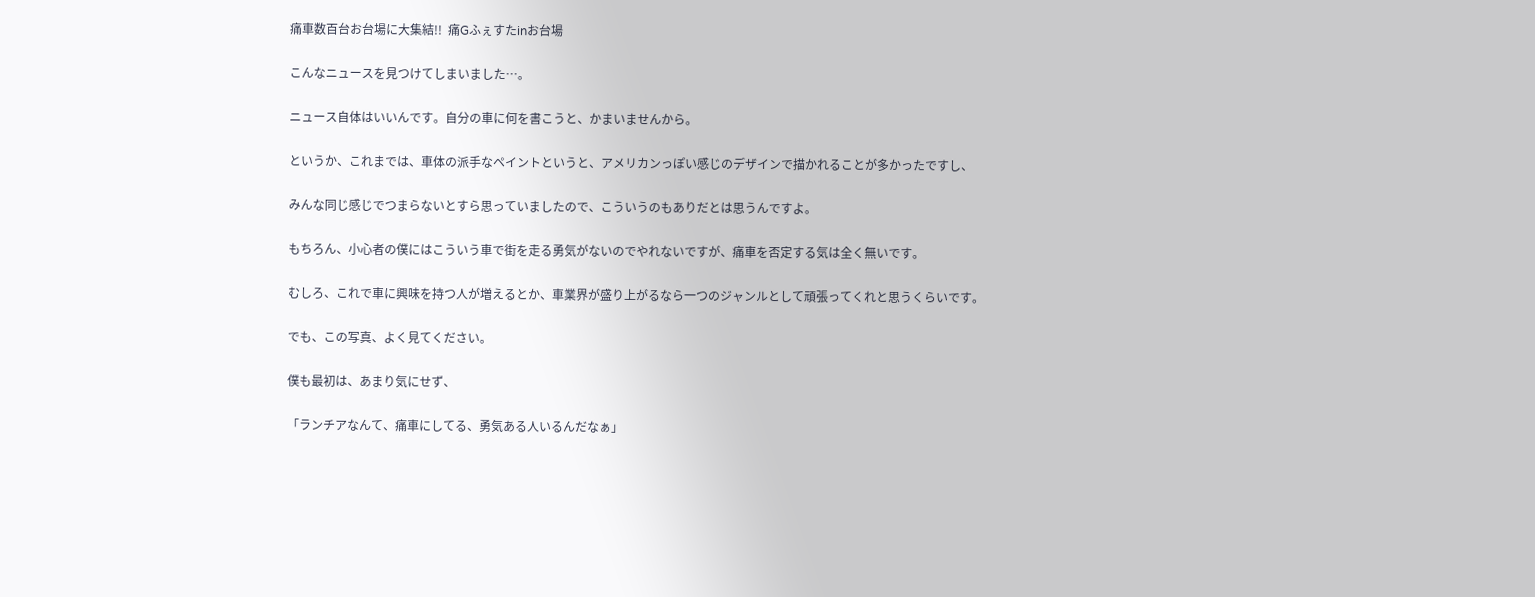痛車数百台お台場に大集結!!  痛Gふぇすたinお台場

こんなニュースを見つけてしまいました…。

ニュース自体はいいんです。自分の車に何を書こうと、かまいませんから。

というか、これまでは、車体の派手なペイントというと、アメリカンっぽい感じのデザインで描かれることが多かったですし、

みんな同じ感じでつまらないとすら思っていましたので、こういうのもありだとは思うんですよ。

もちろん、小心者の僕にはこういう車で街を走る勇気がないのでやれないですが、痛車を否定する気は全く無いです。

むしろ、これで車に興味を持つ人が増えるとか、車業界が盛り上がるなら一つのジャンルとして頑張ってくれと思うくらいです。

でも、この写真、よく見てください。

僕も最初は、あまり気にせず、

「ランチアなんて、痛車にしてる、勇気ある人いるんだなぁ」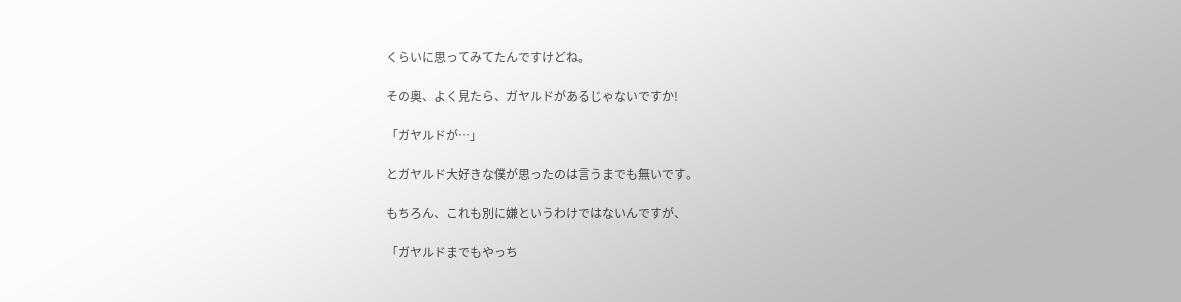くらいに思ってみてたんですけどね。

その奥、よく見たら、ガヤルドがあるじゃないですか!

「ガヤルドが…」

とガヤルド大好きな僕が思ったのは言うまでも無いです。

もちろん、これも別に嫌というわけではないんですが、

「ガヤルドまでもやっち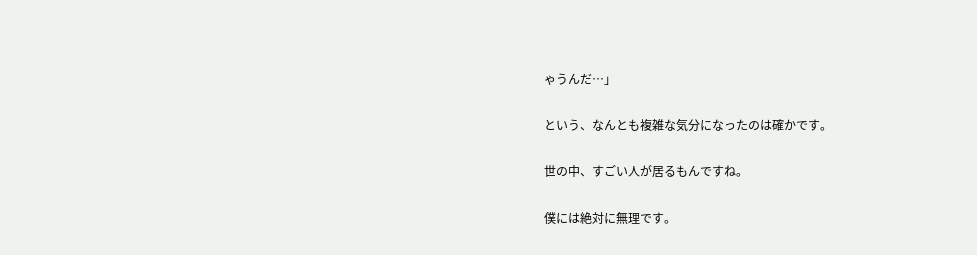ゃうんだ…」

という、なんとも複雑な気分になったのは確かです。

世の中、すごい人が居るもんですね。

僕には絶対に無理です。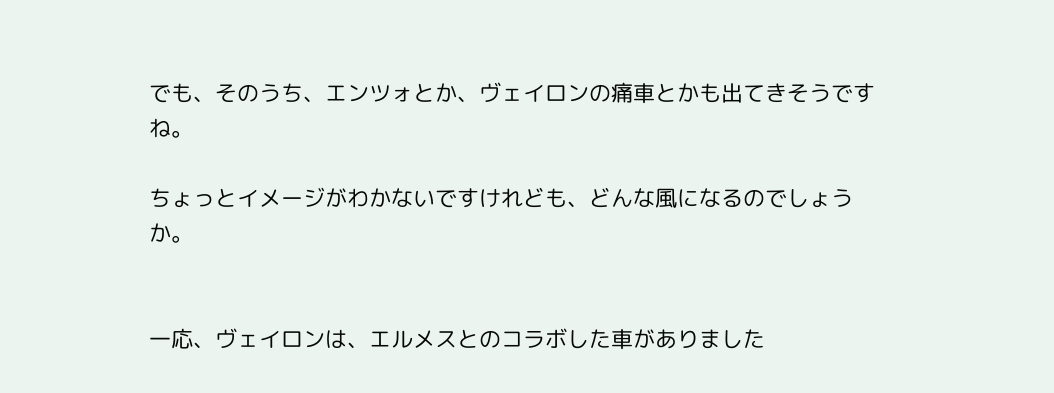でも、そのうち、エンツォとか、ヴェイロンの痛車とかも出てきそうですね。

ちょっとイメージがわかないですけれども、どんな風になるのでしょうか。


一応、ヴェイロンは、エルメスとのコラボした車がありました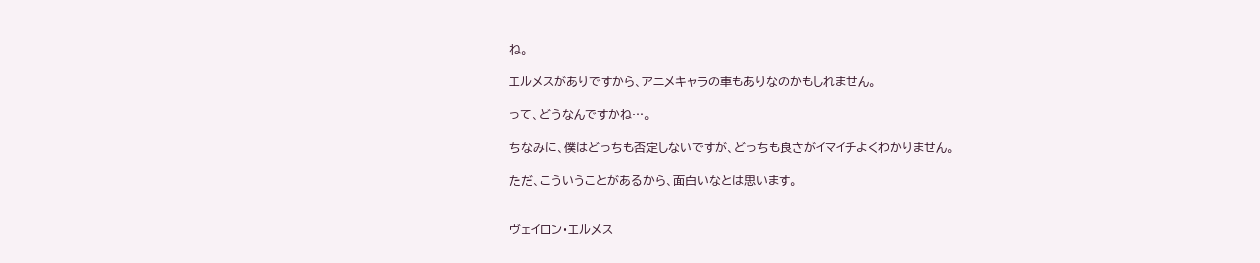ね。

エルメスがありですから、アニメキャラの車もありなのかもしれません。

って、どうなんですかね…。

ちなみに、僕はどっちも否定しないですが、どっちも良さがイマイチよくわかりません。

ただ、こういうことがあるから、面白いなとは思います。


ヴェイロン・エルメス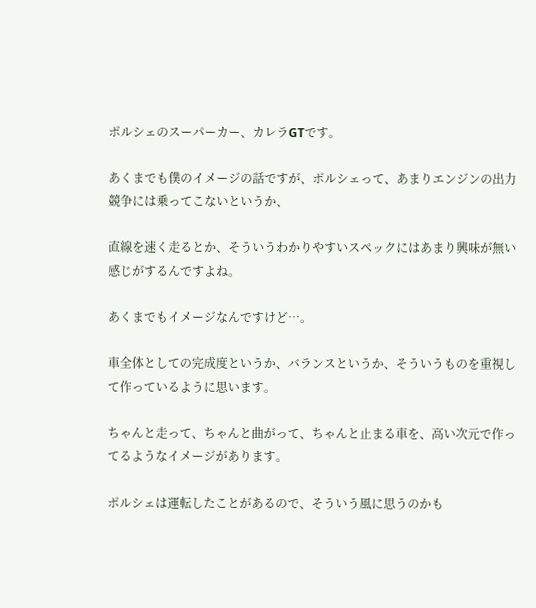ポルシェのスーパーカー、カレラGTです。

あくまでも僕のイメージの話ですが、ポルシェって、あまりエンジンの出力競争には乗ってこないというか、

直線を速く走るとか、そういうわかりやすいスペックにはあまり興味が無い感じがするんですよね。

あくまでもイメージなんですけど…。

車全体としての完成度というか、バランスというか、そういうものを重視して作っているように思います。

ちゃんと走って、ちゃんと曲がって、ちゃんと止まる車を、高い次元で作ってるようなイメージがあります。

ポルシェは運転したことがあるので、そういう風に思うのかも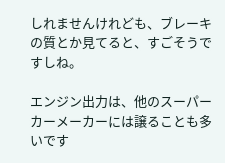しれませんけれども、ブレーキの質とか見てると、すごそうですしね。

エンジン出力は、他のスーパーカーメーカーには譲ることも多いです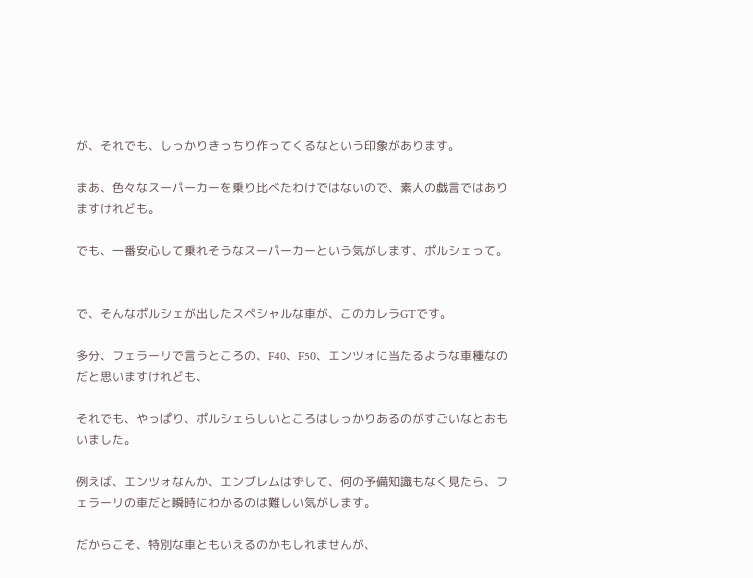が、それでも、しっかりきっちり作ってくるなという印象があります。

まあ、色々なスーパーカーを乗り比べたわけではないので、素人の戯言ではありますけれども。

でも、一番安心して乗れそうなスーパーカーという気がします、ポルシェって。


で、そんなポルシェが出したスペシャルな車が、このカレラGTです。

多分、フェラーリで言うところの、F40、F50、エンツォに当たるような車種なのだと思いますけれども、

それでも、やっぱり、ポルシェらしいところはしっかりあるのがすごいなとおもいました。

例えば、エンツォなんか、エンブレムはずして、何の予備知識もなく見たら、フェラーリの車だと瞬時にわかるのは難しい気がします。

だからこそ、特別な車ともいえるのかもしれませんが、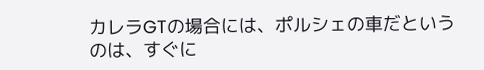カレラGTの場合には、ポルシェの車だというのは、すぐに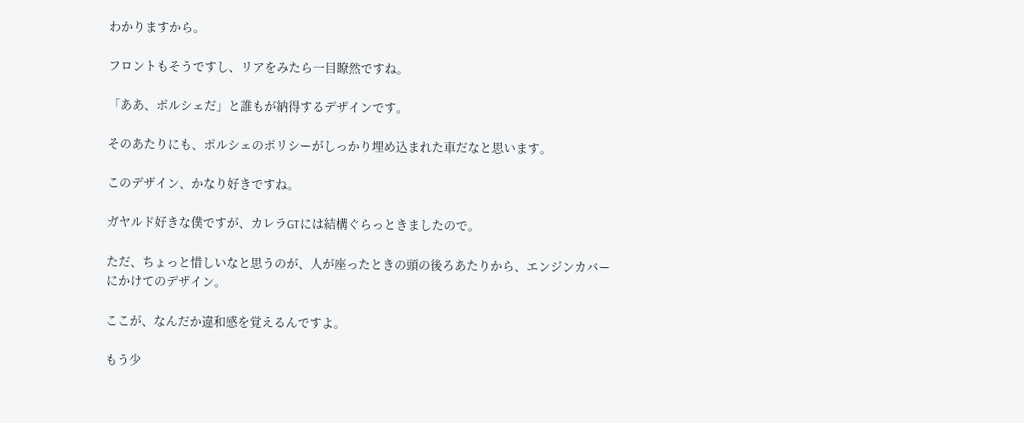わかりますから。

フロントもそうですし、リアをみたら一目瞭然ですね。

「ああ、ポルシェだ」と誰もが納得するデザインです。

そのあたりにも、ポルシェのポリシーがしっかり埋め込まれた車だなと思います。

このデザイン、かなり好きですね。

ガヤルド好きな僕ですが、カレラGTには結構ぐらっときましたので。

ただ、ちょっと惜しいなと思うのが、人が座ったときの頭の後ろあたりから、エンジンカバーにかけてのデザイン。

ここが、なんだか違和感を覚えるんですよ。

もう少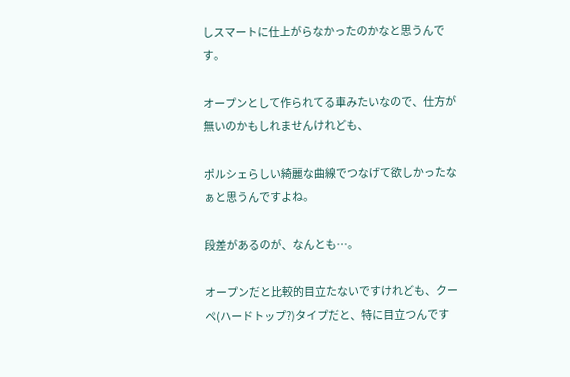しスマートに仕上がらなかったのかなと思うんです。

オープンとして作られてる車みたいなので、仕方が無いのかもしれませんけれども、

ポルシェらしい綺麗な曲線でつなげて欲しかったなぁと思うんですよね。

段差があるのが、なんとも…。

オープンだと比較的目立たないですけれども、クーペ(ハードトップ?)タイプだと、特に目立つんです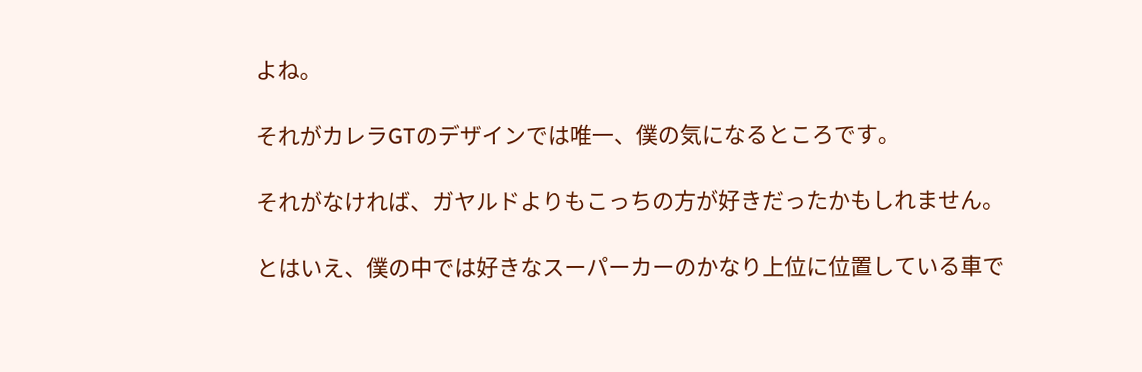よね。

それがカレラGTのデザインでは唯一、僕の気になるところです。

それがなければ、ガヤルドよりもこっちの方が好きだったかもしれません。

とはいえ、僕の中では好きなスーパーカーのかなり上位に位置している車で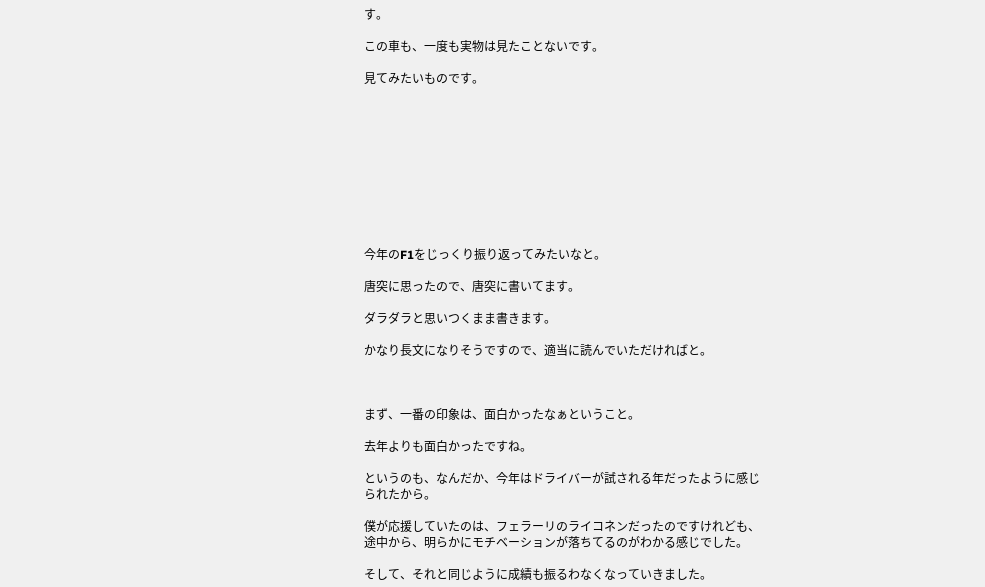す。

この車も、一度も実物は見たことないです。

見てみたいものです。










今年のF1をじっくり振り返ってみたいなと。

唐突に思ったので、唐突に書いてます。

ダラダラと思いつくまま書きます。

かなり長文になりそうですので、適当に読んでいただければと。



まず、一番の印象は、面白かったなぁということ。

去年よりも面白かったですね。

というのも、なんだか、今年はドライバーが試される年だったように感じられたから。

僕が応援していたのは、フェラーリのライコネンだったのですけれども、途中から、明らかにモチベーションが落ちてるのがわかる感じでした。

そして、それと同じように成績も振るわなくなっていきました。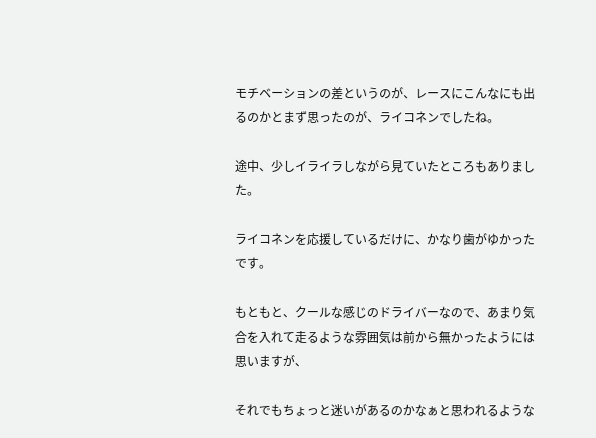モチベーションの差というのが、レースにこんなにも出るのかとまず思ったのが、ライコネンでしたね。

途中、少しイライラしながら見ていたところもありました。

ライコネンを応援しているだけに、かなり歯がゆかったです。

もともと、クールな感じのドライバーなので、あまり気合を入れて走るような雰囲気は前から無かったようには思いますが、

それでもちょっと迷いがあるのかなぁと思われるような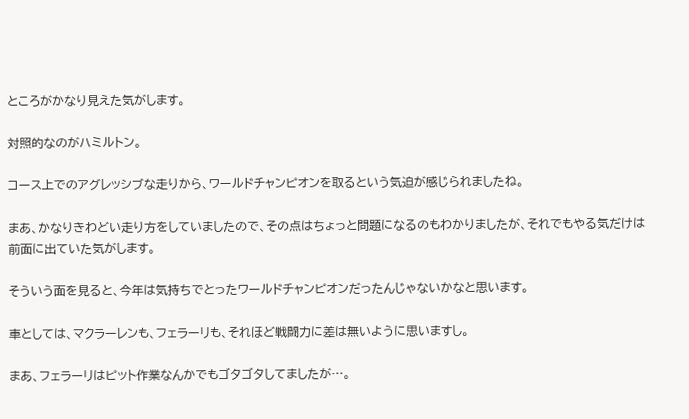ところがかなり見えた気がします。

対照的なのがハミルトン。

コース上でのアグレッシブな走りから、ワールドチャンピオンを取るという気迫が感じられましたね。

まあ、かなりきわどい走り方をしていましたので、その点はちょっと問題になるのもわかりましたが、それでもやる気だけは前面に出ていた気がします。

そういう面を見ると、今年は気持ちでとったワールドチャンピオンだったんじゃないかなと思います。

車としては、マクラーレンも、フェラーリも、それほど戦闘力に差は無いように思いますし。

まあ、フェラーリはピット作業なんかでもゴタゴタしてましたが…。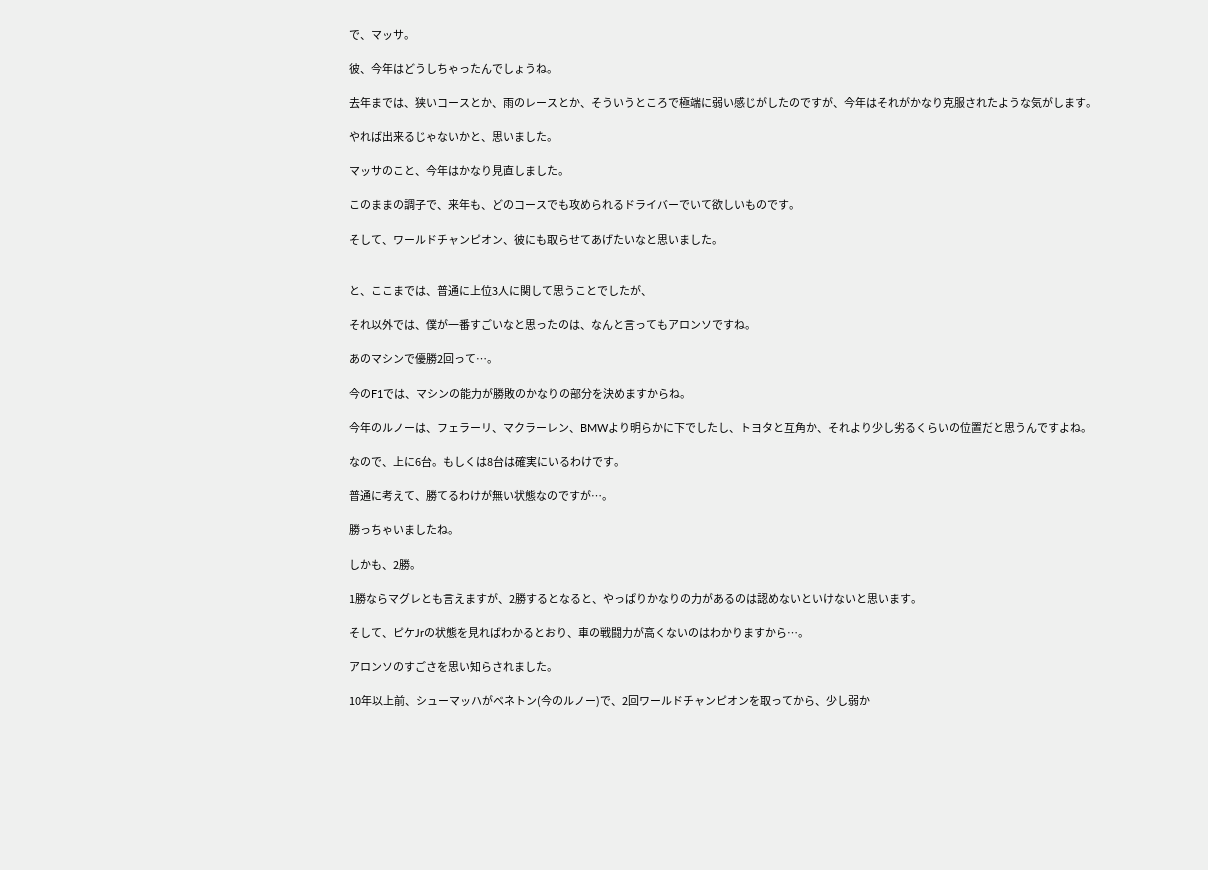で、マッサ。

彼、今年はどうしちゃったんでしょうね。

去年までは、狭いコースとか、雨のレースとか、そういうところで極端に弱い感じがしたのですが、今年はそれがかなり克服されたような気がします。

やれば出来るじゃないかと、思いました。

マッサのこと、今年はかなり見直しました。

このままの調子で、来年も、どのコースでも攻められるドライバーでいて欲しいものです。

そして、ワールドチャンピオン、彼にも取らせてあげたいなと思いました。


と、ここまでは、普通に上位3人に関して思うことでしたが、

それ以外では、僕が一番すごいなと思ったのは、なんと言ってもアロンソですね。

あのマシンで優勝2回って…。

今のF1では、マシンの能力が勝敗のかなりの部分を決めますからね。

今年のルノーは、フェラーリ、マクラーレン、BMWより明らかに下でしたし、トヨタと互角か、それより少し劣るくらいの位置だと思うんですよね。

なので、上に6台。もしくは8台は確実にいるわけです。

普通に考えて、勝てるわけが無い状態なのですが…。

勝っちゃいましたね。

しかも、2勝。

1勝ならマグレとも言えますが、2勝するとなると、やっぱりかなりの力があるのは認めないといけないと思います。

そして、ピケJrの状態を見ればわかるとおり、車の戦闘力が高くないのはわかりますから…。

アロンソのすごさを思い知らされました。

10年以上前、シューマッハがベネトン(今のルノー)で、2回ワールドチャンピオンを取ってから、少し弱か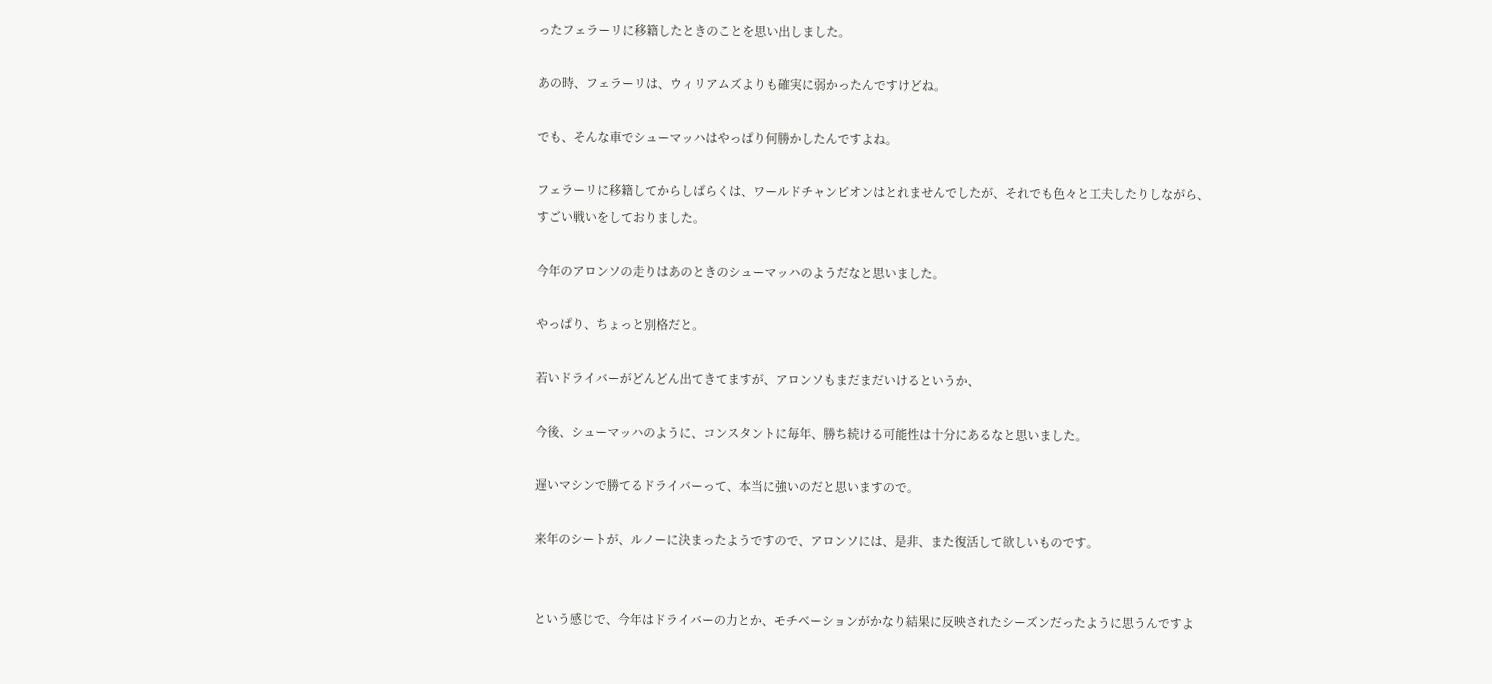ったフェラーリに移籍したときのことを思い出しました。

あの時、フェラーリは、ウィリアムズよりも確実に弱かったんですけどね。

でも、そんな車でシューマッハはやっぱり何勝かしたんですよね。

フェラーリに移籍してからしばらくは、ワールドチャンピオンはとれませんでしたが、それでも色々と工夫したりしながら、すごい戦いをしておりました。

今年のアロンソの走りはあのときのシューマッハのようだなと思いました。

やっぱり、ちょっと別格だと。

若いドライバーがどんどん出てきてますが、アロンソもまだまだいけるというか、

今後、シューマッハのように、コンスタントに毎年、勝ち続ける可能性は十分にあるなと思いました。

遅いマシンで勝てるドライバーって、本当に強いのだと思いますので。

来年のシートが、ルノーに決まったようですので、アロンソには、是非、また復活して欲しいものです。


という感じで、今年はドライバーの力とか、モチベーションがかなり結果に反映されたシーズンだったように思うんですよ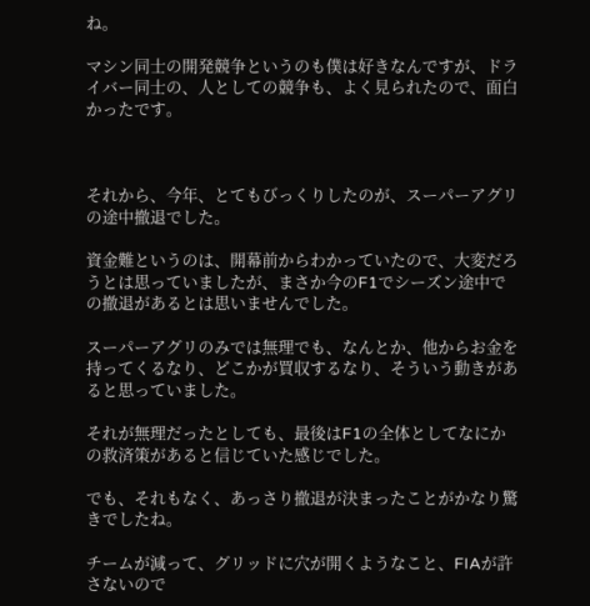ね。

マシン同士の開発競争というのも僕は好きなんですが、ドライバー同士の、人としての競争も、よく見られたので、面白かったです。



それから、今年、とてもびっくりしたのが、スーパーアグリの途中撤退でした。

資金難というのは、開幕前からわかっていたので、大変だろうとは思っていましたが、まさか今のF1でシーズン途中での撤退があるとは思いませんでした。

スーパーアグリのみでは無理でも、なんとか、他からお金を持ってくるなり、どこかが買収するなり、そういう動きがあると思っていました。

それが無理だったとしても、最後はF1の全体としてなにかの救済策があると信じていた感じでした。

でも、それもなく、あっさり撤退が決まったことがかなり驚きでしたね。

チームが減って、グリッドに穴が開くようなこと、FIAが許さないので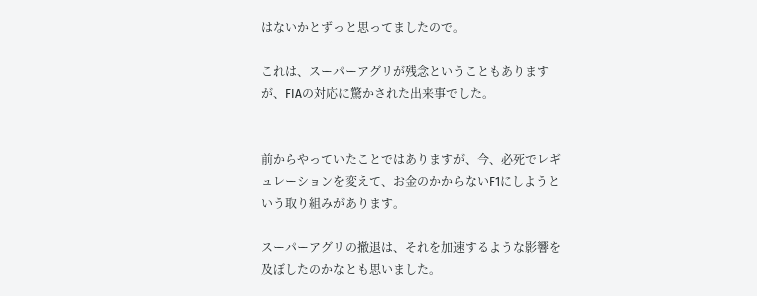はないかとずっと思ってましたので。

これは、スーパーアグリが残念ということもありますが、FIAの対応に驚かされた出来事でした。


前からやっていたことではありますが、今、必死でレギュレーションを変えて、お金のかからないF1にしようという取り組みがあります。

スーパーアグリの撤退は、それを加速するような影響を及ぼしたのかなとも思いました。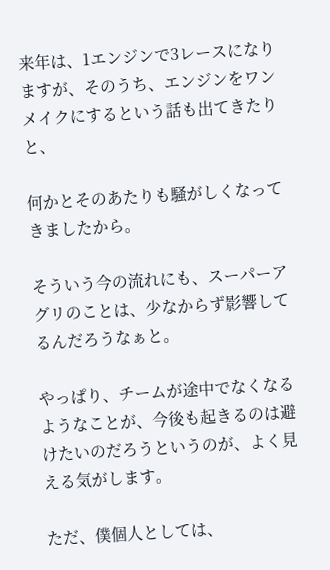来年は、1エンジンで3レースになりますが、そのうち、エンジンをワンメイクにするという話も出てきたりと、

何かとそのあたりも騒がしくなってきましたから。

そういう今の流れにも、スーパーアグリのことは、少なからず影響してるんだろうなぁと。

やっぱり、チームが途中でなくなるようなことが、今後も起きるのは避けたいのだろうというのが、よく見える気がします。

ただ、僕個人としては、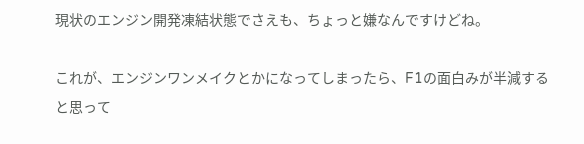現状のエンジン開発凍結状態でさえも、ちょっと嫌なんですけどね。

これが、エンジンワンメイクとかになってしまったら、F1の面白みが半減すると思って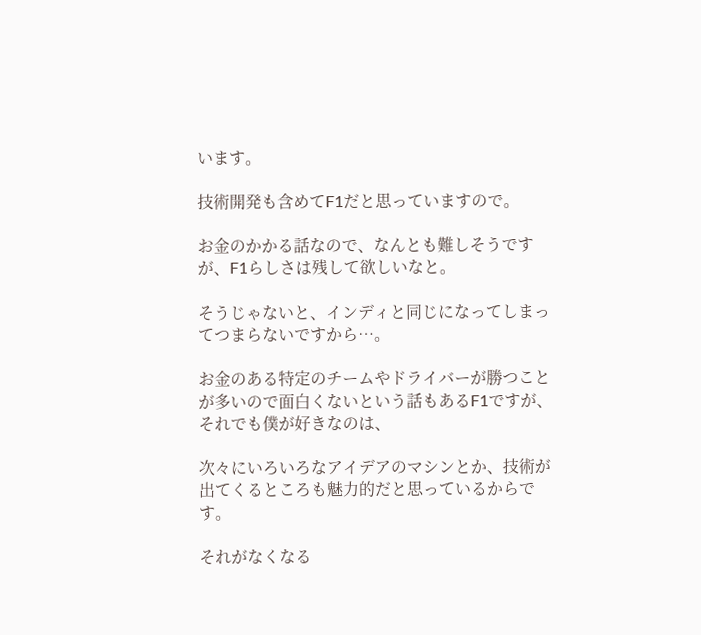います。

技術開発も含めてF1だと思っていますので。

お金のかかる話なので、なんとも難しそうですが、F1らしさは残して欲しいなと。

そうじゃないと、インディと同じになってしまってつまらないですから…。

お金のある特定のチームやドライバーが勝つことが多いので面白くないという話もあるF1ですが、それでも僕が好きなのは、

次々にいろいろなアイデアのマシンとか、技術が出てくるところも魅力的だと思っているからです。

それがなくなる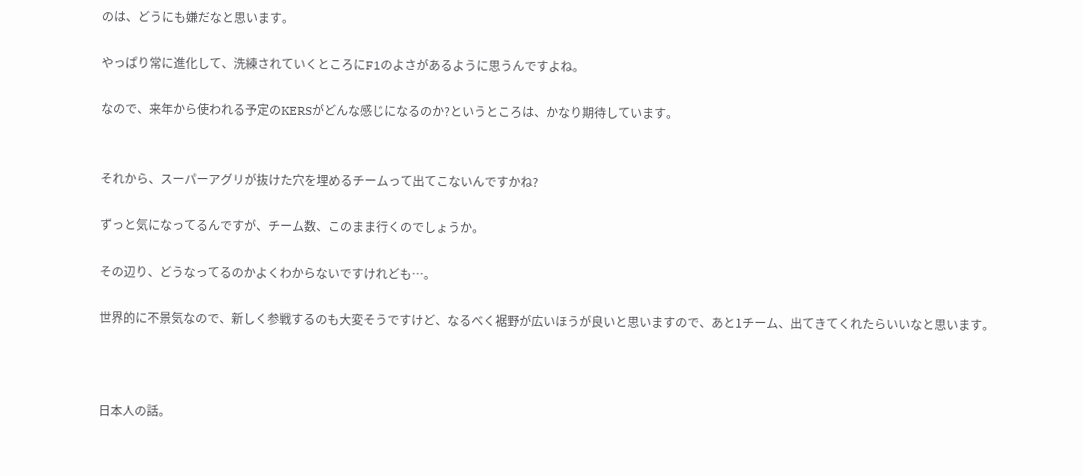のは、どうにも嫌だなと思います。

やっぱり常に進化して、洗練されていくところにF1のよさがあるように思うんですよね。

なので、来年から使われる予定のKERSがどんな感じになるのか?というところは、かなり期待しています。


それから、スーパーアグリが抜けた穴を埋めるチームって出てこないんですかね?

ずっと気になってるんですが、チーム数、このまま行くのでしょうか。

その辺り、どうなってるのかよくわからないですけれども…。

世界的に不景気なので、新しく参戦するのも大変そうですけど、なるべく裾野が広いほうが良いと思いますので、あと1チーム、出てきてくれたらいいなと思います。



日本人の話。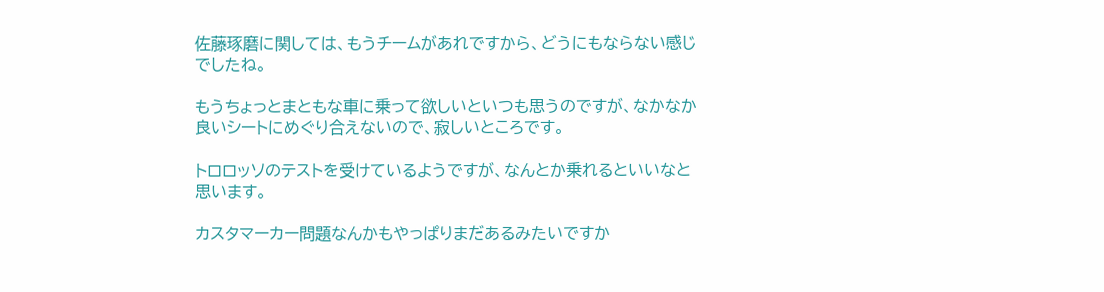佐藤琢磨に関しては、もうチームがあれですから、どうにもならない感じでしたね。

もうちょっとまともな車に乗って欲しいといつも思うのですが、なかなか良いシートにめぐり合えないので、寂しいところです。

トロロッソのテストを受けているようですが、なんとか乗れるといいなと思います。

カスタマーカー問題なんかもやっぱりまだあるみたいですか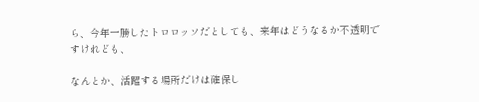ら、今年一勝したトロロッソだとしても、来年はどうなるか不透明ですけれども、

なんとか、活躍する場所だけは確保し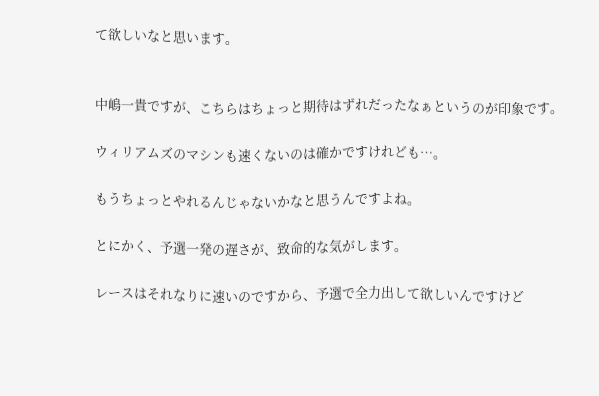て欲しいなと思います。


中嶋一貴ですが、こちらはちょっと期待はずれだったなぁというのが印象です。

ウィリアムズのマシンも速くないのは確かですけれども…。

もうちょっとやれるんじゃないかなと思うんですよね。

とにかく、予選一発の遅さが、致命的な気がします。

レースはそれなりに速いのですから、予選で全力出して欲しいんですけど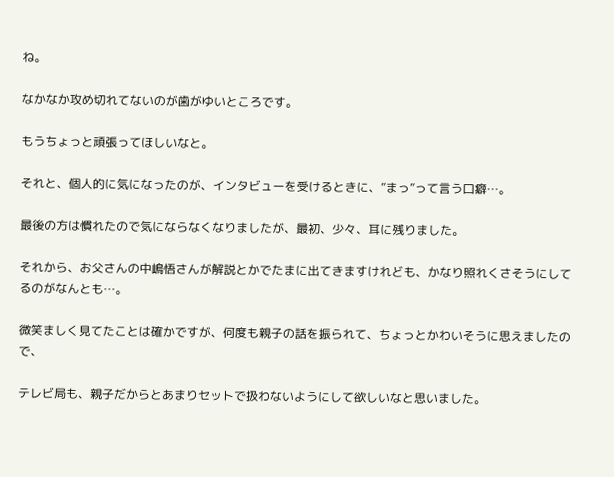ね。

なかなか攻め切れてないのが歯がゆいところです。

もうちょっと頑張ってほしいなと。

それと、個人的に気になったのが、インタビューを受けるときに、”まっ”って言う口癖…。

最後の方は慣れたので気にならなくなりましたが、最初、少々、耳に残りました。

それから、お父さんの中嶋悟さんが解説とかでたまに出てきますけれども、かなり照れくさそうにしてるのがなんとも…。

微笑ましく見てたことは確かですが、何度も親子の話を振られて、ちょっとかわいそうに思えましたので、

テレビ局も、親子だからとあまりセットで扱わないようにして欲しいなと思いました。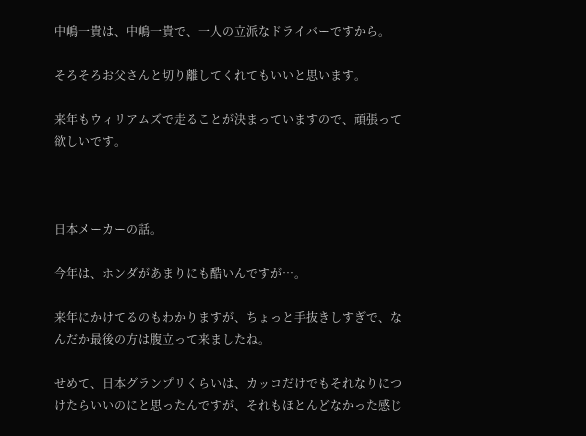中嶋一貴は、中嶋一貴で、一人の立派なドライバーですから。

そろそろお父さんと切り離してくれてもいいと思います。

来年もウィリアムズで走ることが決まっていますので、頑張って欲しいです。



日本メーカーの話。

今年は、ホンダがあまりにも酷いんですが…。

来年にかけてるのもわかりますが、ちょっと手抜きしすぎで、なんだか最後の方は腹立って来ましたね。

せめて、日本グランプリくらいは、カッコだけでもそれなりにつけたらいいのにと思ったんですが、それもほとんどなかった感じ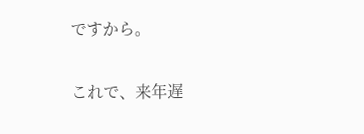ですから。

これで、来年遅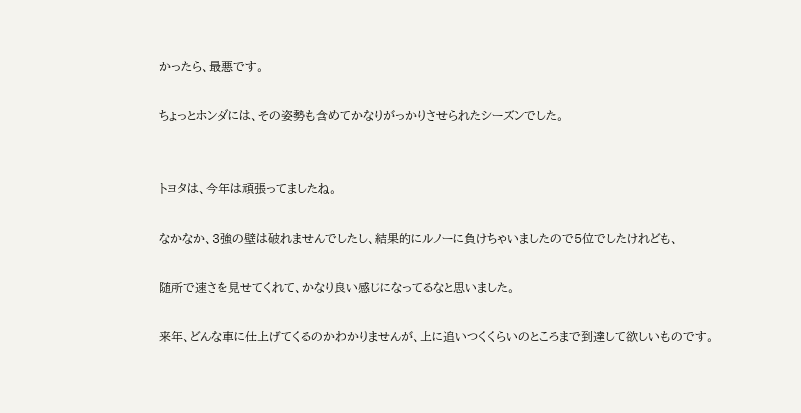かったら、最悪です。

ちょっとホンダには、その姿勢も含めてかなりがっかりさせられたシーズンでした。


トヨタは、今年は頑張ってましたね。

なかなか、3強の壁は破れませんでしたし、結果的にルノーに負けちゃいましたので5位でしたけれども、

随所で速さを見せてくれて、かなり良い感じになってるなと思いました。

来年、どんな車に仕上げてくるのかわかりませんが、上に追いつくくらいのところまで到達して欲しいものです。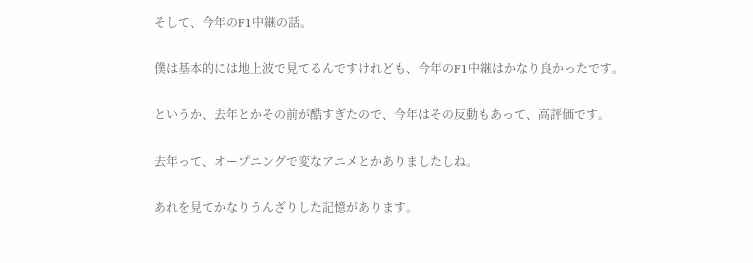そして、今年のF1中継の話。

僕は基本的には地上波で見てるんですけれども、今年のF1中継はかなり良かったです。

というか、去年とかその前が酷すぎたので、今年はその反動もあって、高評価です。

去年って、オープニングで変なアニメとかありましたしね。

あれを見てかなりうんざりした記憶があります。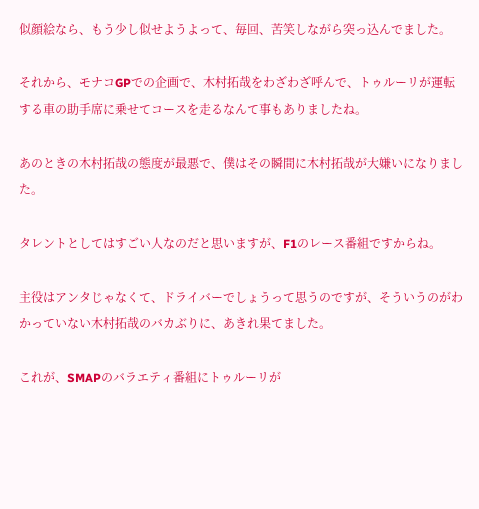似顔絵なら、もう少し似せようよって、毎回、苦笑しながら突っ込んでました。

それから、モナコGPでの企画で、木村拓哉をわざわざ呼んで、トゥルーリが運転する車の助手席に乗せてコースを走るなんて事もありましたね。

あのときの木村拓哉の態度が最悪で、僕はその瞬間に木村拓哉が大嫌いになりました。

タレントとしてはすごい人なのだと思いますが、F1のレース番組ですからね。

主役はアンタじゃなくて、ドライバーでしょうって思うのですが、そういうのがわかっていない木村拓哉のバカぶりに、あきれ果てました。

これが、SMAPのバラエティ番組にトゥルーリが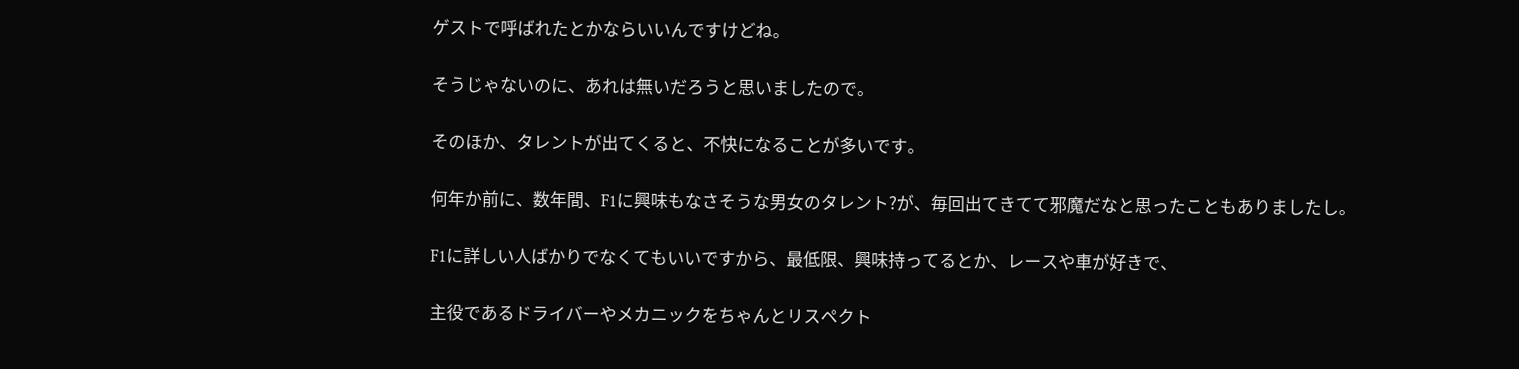ゲストで呼ばれたとかならいいんですけどね。

そうじゃないのに、あれは無いだろうと思いましたので。

そのほか、タレントが出てくると、不快になることが多いです。

何年か前に、数年間、F1に興味もなさそうな男女のタレント?が、毎回出てきてて邪魔だなと思ったこともありましたし。

F1に詳しい人ばかりでなくてもいいですから、最低限、興味持ってるとか、レースや車が好きで、

主役であるドライバーやメカニックをちゃんとリスペクト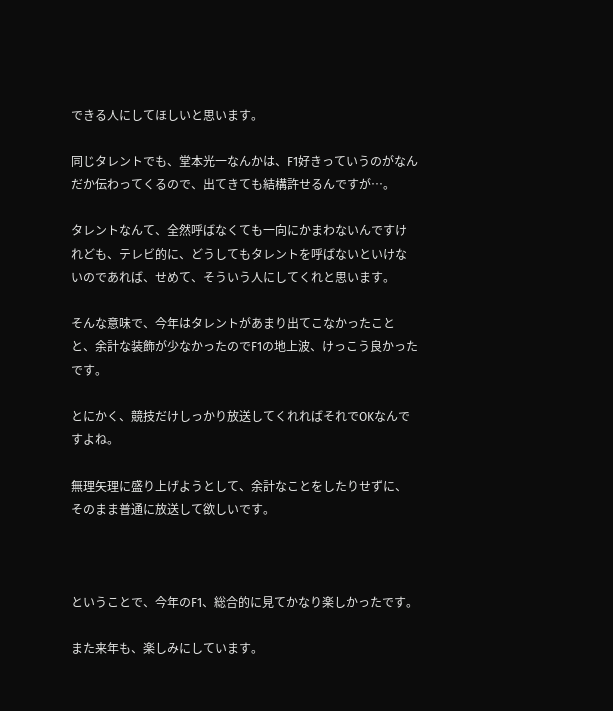できる人にしてほしいと思います。

同じタレントでも、堂本光一なんかは、F1好きっていうのがなんだか伝わってくるので、出てきても結構許せるんですが…。

タレントなんて、全然呼ばなくても一向にかまわないんですけれども、テレビ的に、どうしてもタレントを呼ばないといけないのであれば、せめて、そういう人にしてくれと思います。

そんな意味で、今年はタレントがあまり出てこなかったことと、余計な装飾が少なかったのでF1の地上波、けっこう良かったです。

とにかく、競技だけしっかり放送してくれればそれでOKなんですよね。

無理矢理に盛り上げようとして、余計なことをしたりせずに、そのまま普通に放送して欲しいです。



ということで、今年のF1、総合的に見てかなり楽しかったです。

また来年も、楽しみにしています。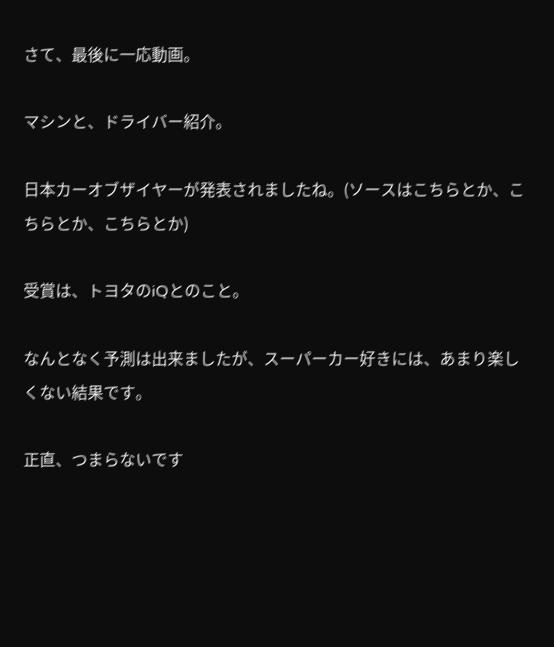さて、最後に一応動画。

マシンと、ドライバー紹介。

日本カーオブザイヤーが発表されましたね。(ソースはこちらとか、こちらとか、こちらとか)

受賞は、トヨタのiQとのこと。

なんとなく予測は出来ましたが、スーパーカー好きには、あまり楽しくない結果です。

正直、つまらないです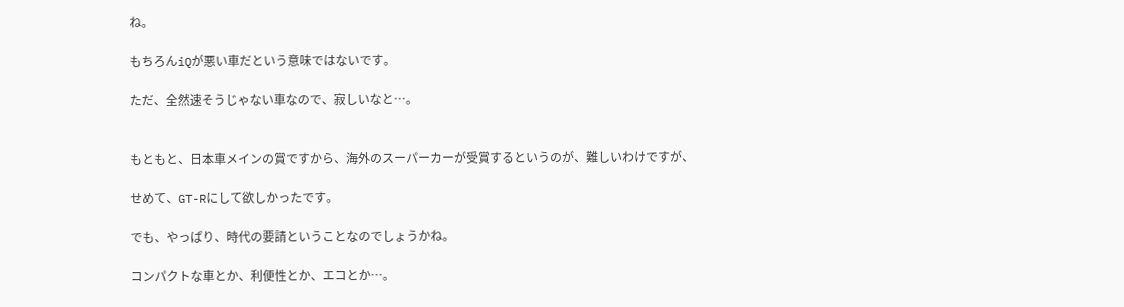ね。

もちろんiQが悪い車だという意味ではないです。

ただ、全然速そうじゃない車なので、寂しいなと…。


もともと、日本車メインの賞ですから、海外のスーパーカーが受賞するというのが、難しいわけですが、

せめて、GT-Rにして欲しかったです。

でも、やっぱり、時代の要請ということなのでしょうかね。

コンパクトな車とか、利便性とか、エコとか…。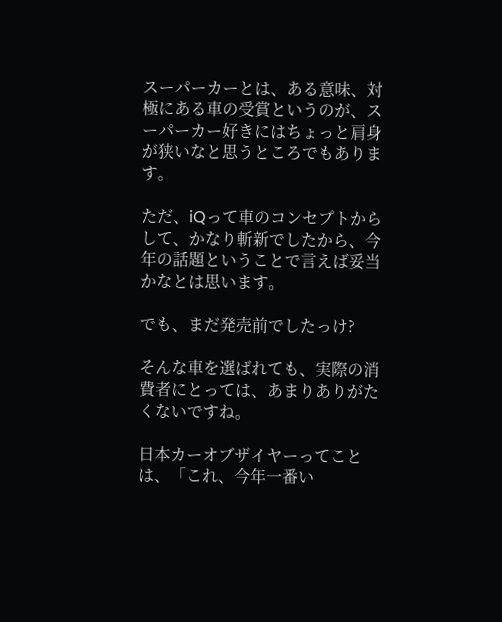スーパーカーとは、ある意味、対極にある車の受賞というのが、スーパーカー好きにはちょっと肩身が狭いなと思うところでもあります。

ただ、iQって車のコンセプトからして、かなり斬新でしたから、今年の話題ということで言えば妥当かなとは思います。

でも、まだ発売前でしたっけ?

そんな車を選ばれても、実際の消費者にとっては、あまりありがたくないですね。

日本カーオブザイヤーってことは、「これ、今年一番い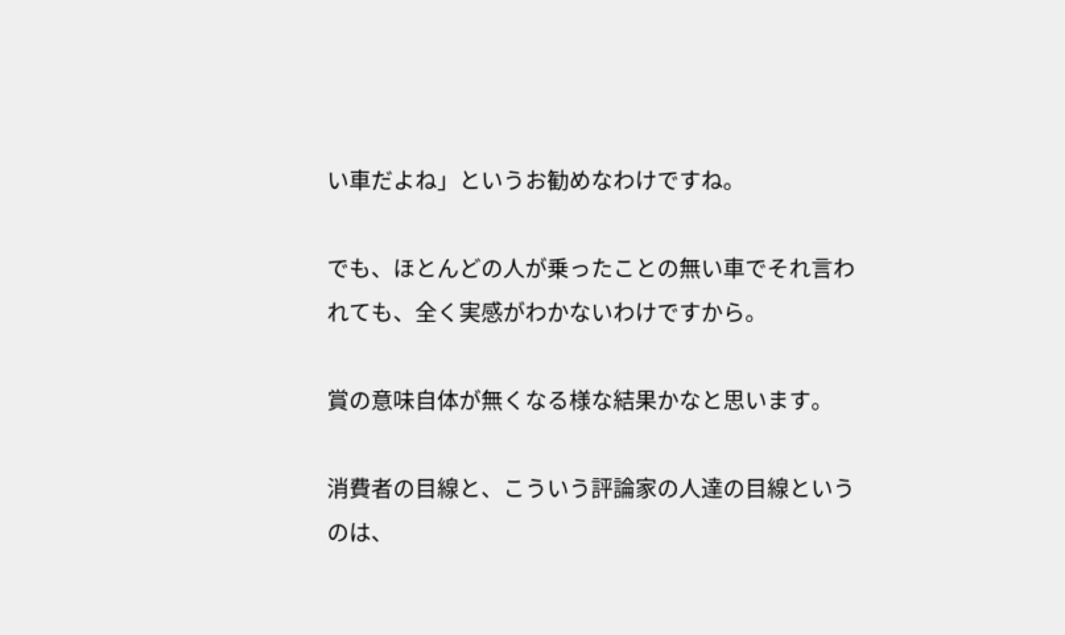い車だよね」というお勧めなわけですね。

でも、ほとんどの人が乗ったことの無い車でそれ言われても、全く実感がわかないわけですから。

賞の意味自体が無くなる様な結果かなと思います。

消費者の目線と、こういう評論家の人達の目線というのは、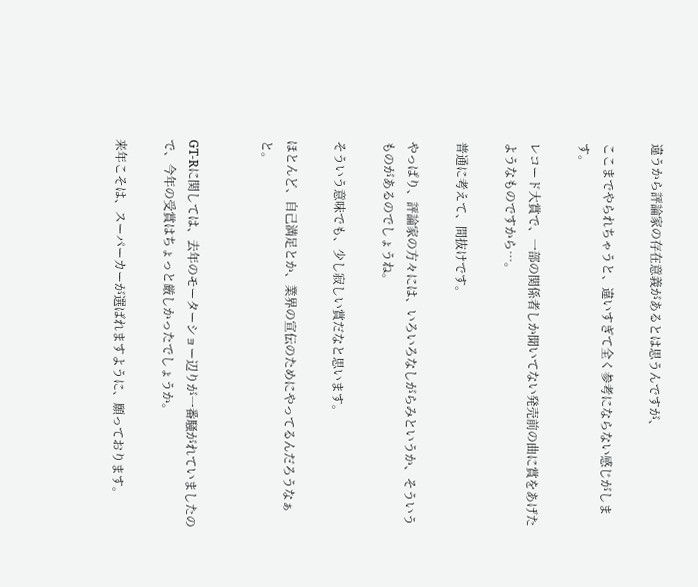違うから評論家の存在意義があるとは思うんですが、

ここまでやられちゃうと、違いすぎて全く参考にならない感じがします。

レコード大賞で、一部の関係者しか聞いてない発売前の曲に賞をあげたようなものですから…。

普通に考えて、間抜けです。

やっぱり、評論家の方々には、いろいろなしがらみというか、そういうものがあるのでしょうね。

そういう意味でも、少し寂しい賞だなと思います。

ほとんど、自己満足とか、業界の宣伝のためにやってるんだろうなぁと。


GT-Rに関しては、去年のモーターショー辺りが一番騒がれていましたので、今年の受賞はちょっと厳しかったでしょうか。

来年こそは、スーパーカーが選ばれますように、願っております。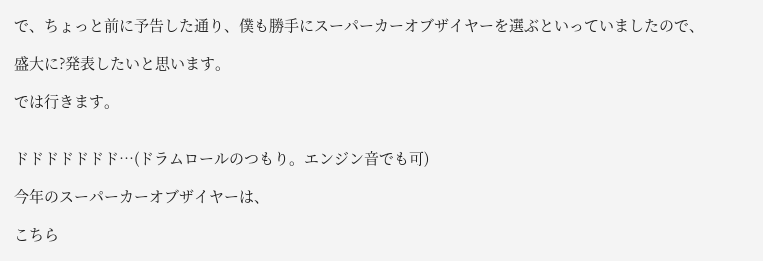で、ちょっと前に予告した通り、僕も勝手にスーパーカーオブザイヤーを選ぶといっていましたので、

盛大に?発表したいと思います。

では行きます。


ドドドドドドド…(ドラムロールのつもり。エンジン音でも可)

今年のスーパーカーオブザイヤーは、

こちら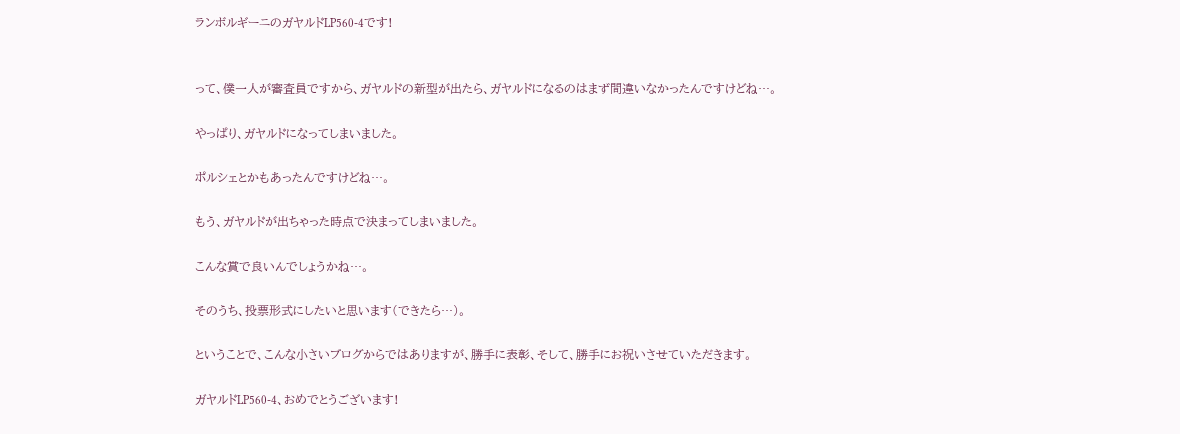ランボルギーニのガヤルドLP560-4です!


って、僕一人が審査員ですから、ガヤルドの新型が出たら、ガヤルドになるのはまず間違いなかったんですけどね…。

やっぱり、ガヤルドになってしまいました。

ポルシェとかもあったんですけどね…。

もう、ガヤルドが出ちゃった時点で決まってしまいました。

こんな賞で良いんでしょうかね…。

そのうち、投票形式にしたいと思います(できたら…)。

ということで、こんな小さいブログからではありますが、勝手に表彰、そして、勝手にお祝いさせていただきます。

ガヤルドLP560-4、おめでとうございます!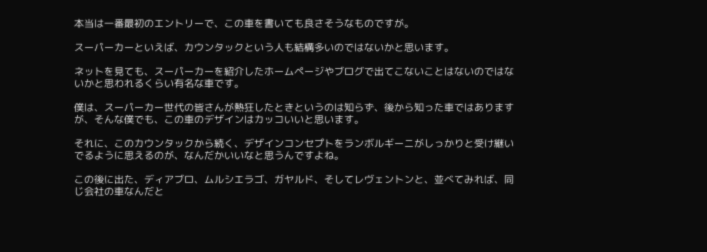本当は一番最初のエントリーで、この車を書いても良さそうなものですが。

スーパーカーといえば、カウンタックという人も結構多いのではないかと思います。

ネットを見ても、スーパーカーを紹介したホームページやブログで出てこないことはないのではないかと思われるくらい有名な車です。

僕は、スーパーカー世代の皆さんが熱狂したときというのは知らず、後から知った車ではありますが、そんな僕でも、この車のデザインはカッコいいと思います。

それに、このカウンタックから続く、デザインコンセプトをランボルギーニがしっかりと受け継いでるように思えるのが、なんだかいいなと思うんですよね。

この後に出た、ディアブロ、ムルシエラゴ、ガヤルド、そしてレヴェントンと、並べてみれば、同じ会社の車なんだと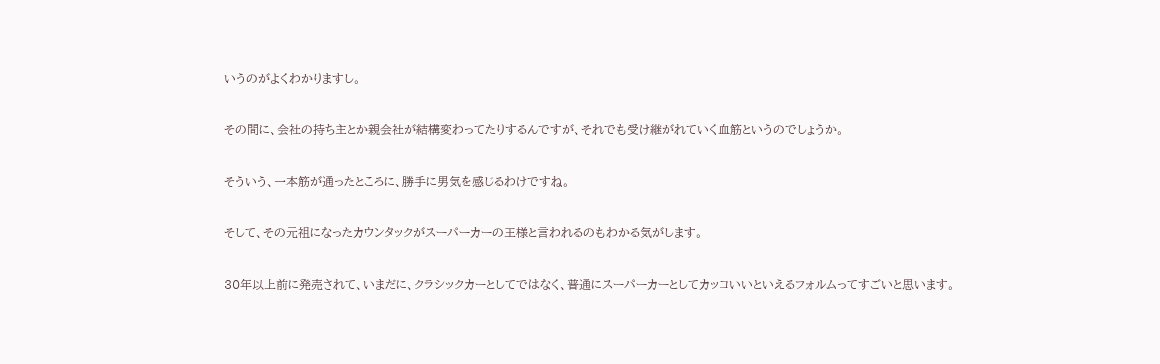いうのがよくわかりますし。

その間に、会社の持ち主とか親会社が結構変わってたりするんですが、それでも受け継がれていく血筋というのでしょうか。

そういう、一本筋が通ったところに、勝手に男気を感じるわけですね。

そして、その元祖になったカウンタックがスーパーカーの王様と言われるのもわかる気がします。

30年以上前に発売されて、いまだに、クラシックカーとしてではなく、普通にスーパーカーとしてカッコいいといえるフォルムってすごいと思います。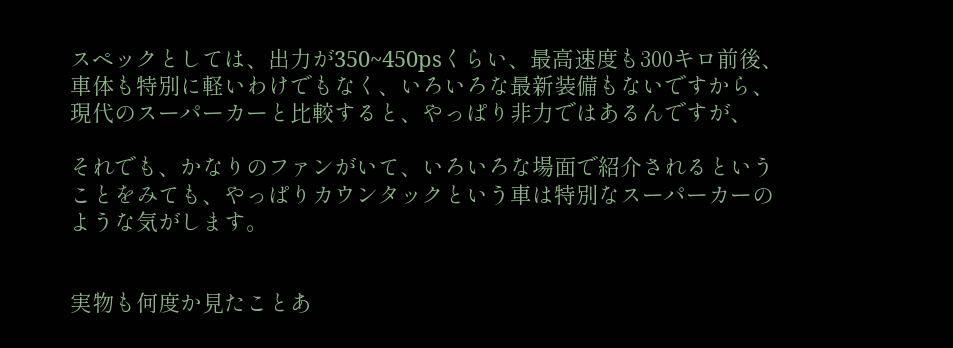スペックとしては、出力が350~450psくらい、最高速度も300キロ前後、車体も特別に軽いわけでもなく、いろいろな最新装備もないですから、現代のスーパーカーと比較すると、やっぱり非力ではあるんですが、

それでも、かなりのファンがいて、いろいろな場面で紹介されるということをみても、やっぱりカウンタックという車は特別なスーパーカーのような気がします。


実物も何度か見たことあ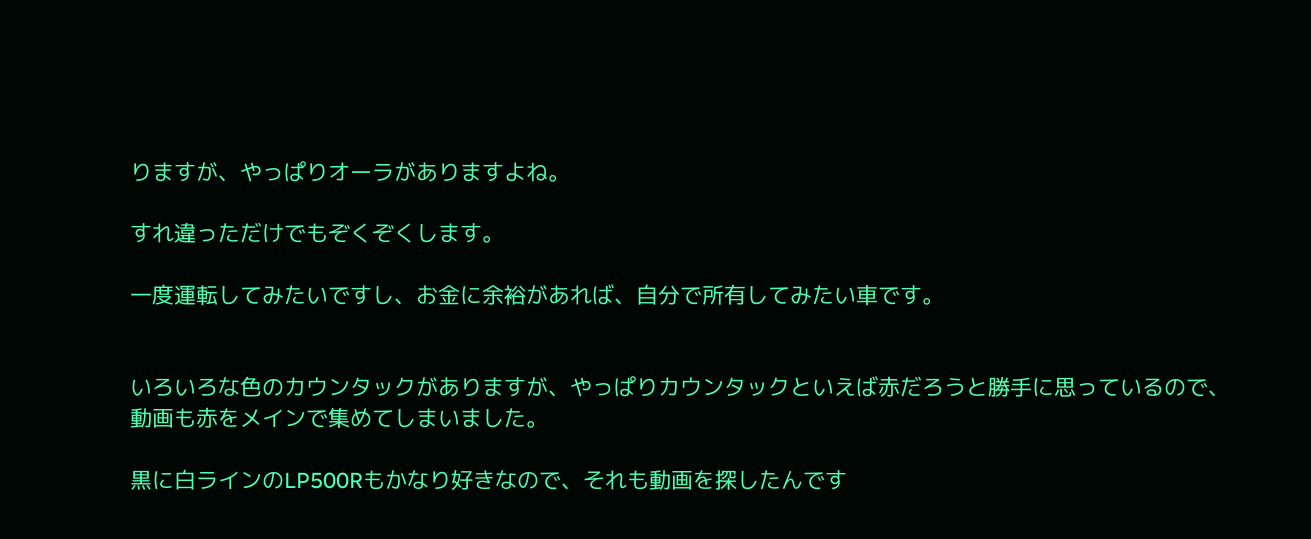りますが、やっぱりオーラがありますよね。

すれ違っただけでもぞくぞくします。

一度運転してみたいですし、お金に余裕があれば、自分で所有してみたい車です。


いろいろな色のカウンタックがありますが、やっぱりカウンタックといえば赤だろうと勝手に思っているので、動画も赤をメインで集めてしまいました。

黒に白ラインのLP500Rもかなり好きなので、それも動画を探したんです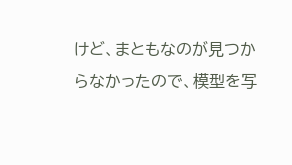けど、まともなのが見つからなかったので、模型を写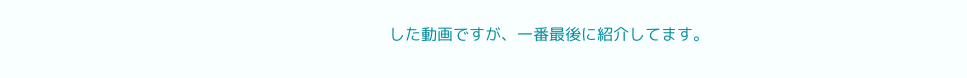した動画ですが、一番最後に紹介してます。